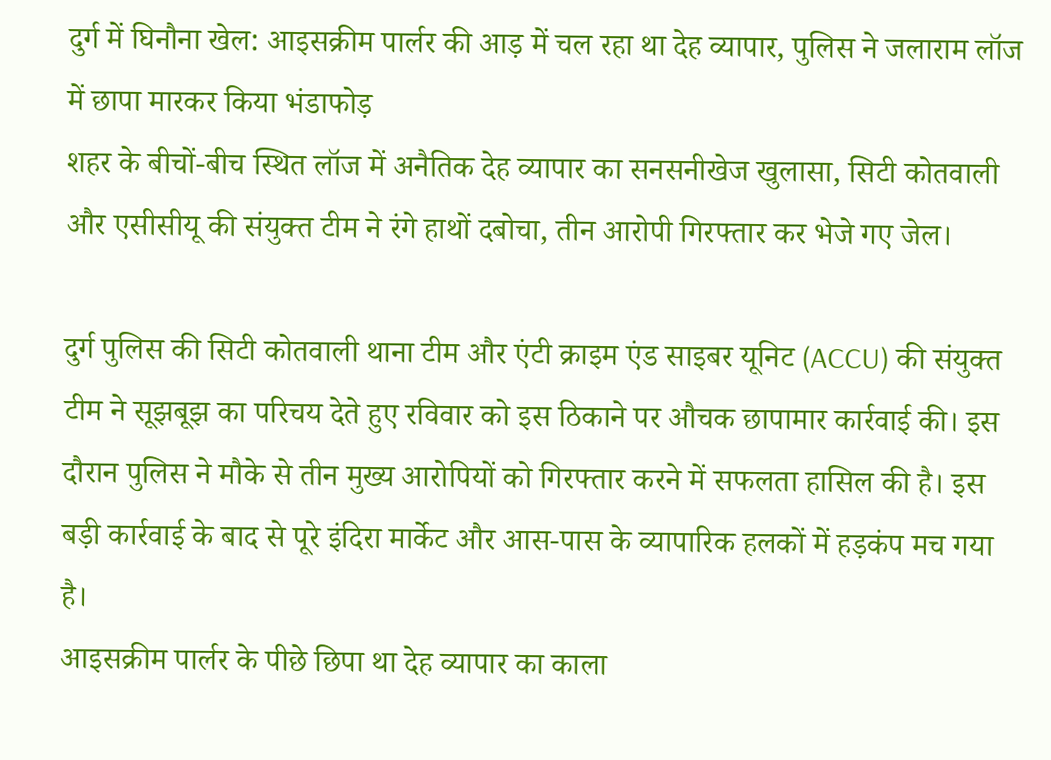दुर्ग में घिनौना खेल: आइसक्रीम पार्लर की आड़ में चल रहा था देह व्यापार, पुलिस ने जलाराम लॉज में छापा मारकर किया भंडाफोड़
शहर के बीचों-बीच स्थित लॉज में अनैतिक देह व्यापार का सनसनीखेज खुलासा, सिटी कोतवाली और एसीसीयू की संयुक्त टीम ने रंगे हाथों दबोचा, तीन आरोपी गिरफ्तार कर भेजे गए जेल।

दुर्ग पुलिस की सिटी कोतवाली थाना टीम और एंटी क्राइम एंड साइबर यूनिट (ACCU) की संयुक्त टीम ने सूझबूझ का परिचय देते हुए रविवार को इस ठिकाने पर औचक छापामार कार्रवाई की। इस दौरान पुलिस ने मौके से तीन मुख्य आरोपियों को गिरफ्तार करने में सफलता हासिल की है। इस बड़ी कार्रवाई के बाद से पूरे इंदिरा मार्केट और आस-पास के व्यापारिक हलकों में हड़कंप मच गया है।
आइसक्रीम पार्लर के पीछे छिपा था देह व्यापार का काला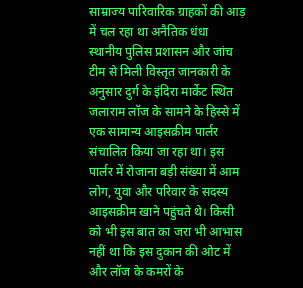साम्राज्य पारिवारिक ग्राहकों की आड़ में चल रहा था अनैतिक धंधा
स्थानीय पुलिस प्रशासन और जांच टीम से मिली विस्तृत जानकारी के अनुसार दुर्ग के इंदिरा मार्केट स्थित जलाराम लॉज के सामने के हिस्से में एक सामान्य आइसक्रीम पार्लर संचालित किया जा रहा था। इस पार्लर में रोजाना बड़ी संख्या में आम लोग, युवा और परिवार के सदस्य आइसक्रीम खाने पहुंचते थे। किसी को भी इस बात का जरा भी आभास नहीं था कि इस दुकान की ओट में और लॉज के कमरों के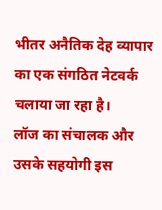भीतर अनैतिक देह व्यापार का एक संगठित नेटवर्क चलाया जा रहा है।
लॉज का संचालक और उसके सहयोगी इस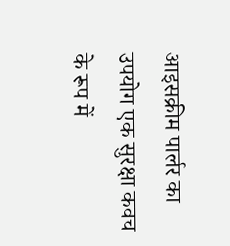आइसक्रीम पार्लर का उपयोग एक सुरक्षा कवच के रूप में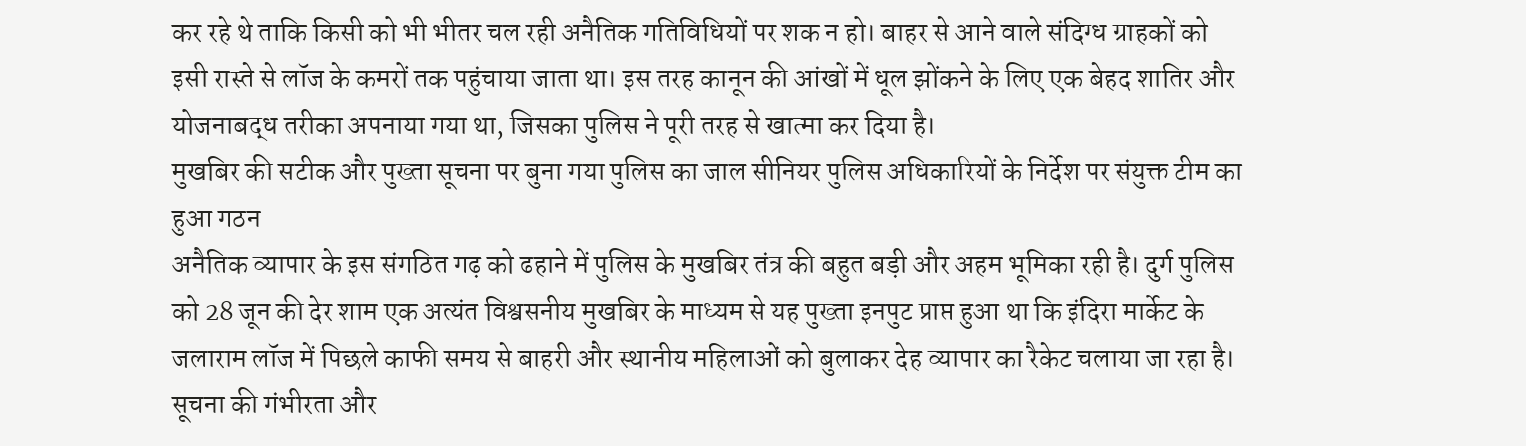कर रहे थे ताकि किसी को भी भीतर चल रही अनैतिक गतिविधियों पर शक न हो। बाहर से आने वाले संदिग्ध ग्राहकों को इसी रास्ते से लॉज के कमरों तक पहुंचाया जाता था। इस तरह कानून की आंखों में धूल झोंकने के लिए एक बेहद शातिर और योजनाबद्ध तरीका अपनाया गया था, जिसका पुलिस ने पूरी तरह से खात्मा कर दिया है।
मुखबिर की सटीक और पुख्ता सूचना पर बुना गया पुलिस का जाल सीनियर पुलिस अधिकारियों के निर्देश पर संयुक्त टीम का हुआ गठन
अनैतिक व्यापार के इस संगठित गढ़ को ढहाने में पुलिस के मुखबिर तंत्र की बहुत बड़ी और अहम भूमिका रही है। दुर्ग पुलिस को 28 जून की देर शाम एक अत्यंत विश्वसनीय मुखबिर के माध्यम से यह पुख्ता इनपुट प्राप्त हुआ था कि इंदिरा मार्केट के जलाराम लॉज में पिछले काफी समय से बाहरी और स्थानीय महिलाओं को बुलाकर देह व्यापार का रैकेट चलाया जा रहा है। सूचना की गंभीरता और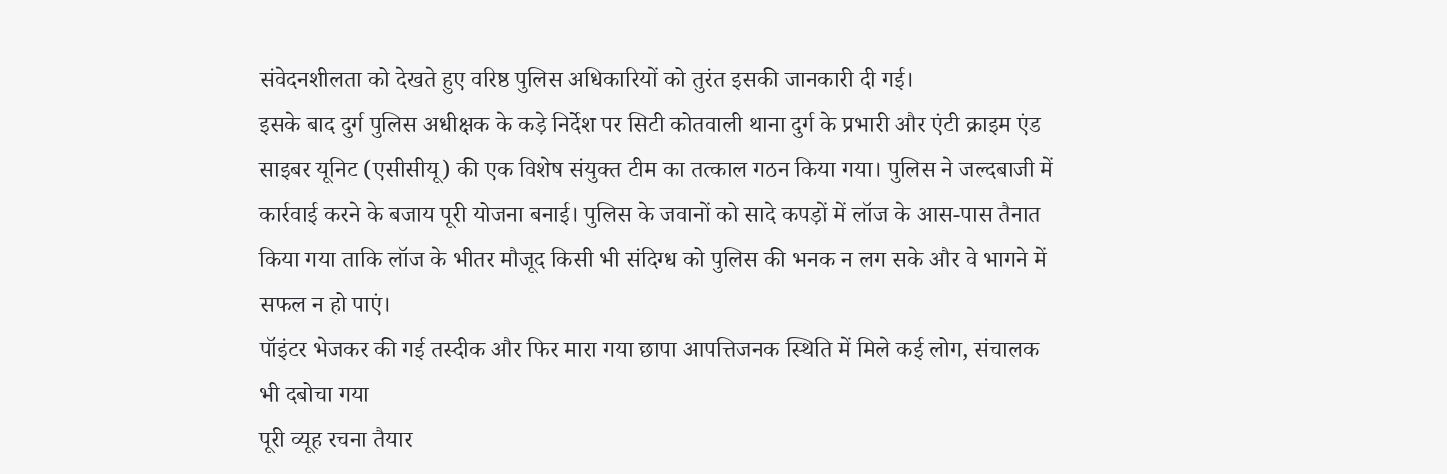संवेदनशीलता को देखते हुए वरिष्ठ पुलिस अधिकारियों को तुरंत इसकी जानकारी दी गई।
इसके बाद दुर्ग पुलिस अधीक्षक के कड़े निर्देश पर सिटी कोतवाली थाना दुर्ग के प्रभारी और एंटी क्राइम एंड साइबर यूनिट (एसीसीयू) की एक विशेष संयुक्त टीम का तत्काल गठन किया गया। पुलिस ने जल्दबाजी में कार्रवाई करने के बजाय पूरी योजना बनाई। पुलिस के जवानों को सादे कपड़ों में लॉज के आस-पास तैनात किया गया ताकि लॉज के भीतर मौजूद किसी भी संदिग्ध को पुलिस की भनक न लग सके और वे भागने में सफल न हो पाएं।
पॉइंटर भेजकर की गई तस्दीक और फिर मारा गया छापा आपत्तिजनक स्थिति में मिले कई लोग, संचालक भी दबोचा गया
पूरी व्यूह रचना तैयार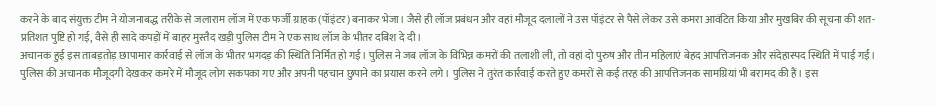करने के बाद संयुक्त टीम ने योजनाबद्ध तरीके से जलाराम लॉज में एक फर्जी ग्राहक (पॉइंटर) बनाकर भेजा। जैसे ही लॉज प्रबंधन और वहां मौजूद दलालों ने उस पॉइंटर से पैसे लेकर उसे कमरा आवंटित किया और मुखबिर की सूचना की शत-प्रतिशत पुष्टि हो गई, वैसे ही सादे कपड़ों में बाहर मुस्तैद खड़ी पुलिस टीम ने एक साथ लॉज के भीतर दबिश दे दी।
अचानक हुई इस ताबड़तोड़ छापामार कार्रवाई से लॉज के भीतर भगदड़ की स्थिति निर्मित हो गई। पुलिस ने जब लॉज के विभिन्न कमरों की तलाशी ली, तो वहां दो पुरुष और तीन महिलाएं बेहद आपत्तिजनक और संदेहास्पद स्थिति में पाई गईं। पुलिस की अचानक मौजूदगी देखकर कमरे में मौजूद लोग सकपका गए और अपनी पहचान छुपाने का प्रयास करने लगे। पुलिस ने तुरंत कार्रवाई करते हुए कमरों से कई तरह की आपत्तिजनक सामग्रियां भी बरामद की हैं। इस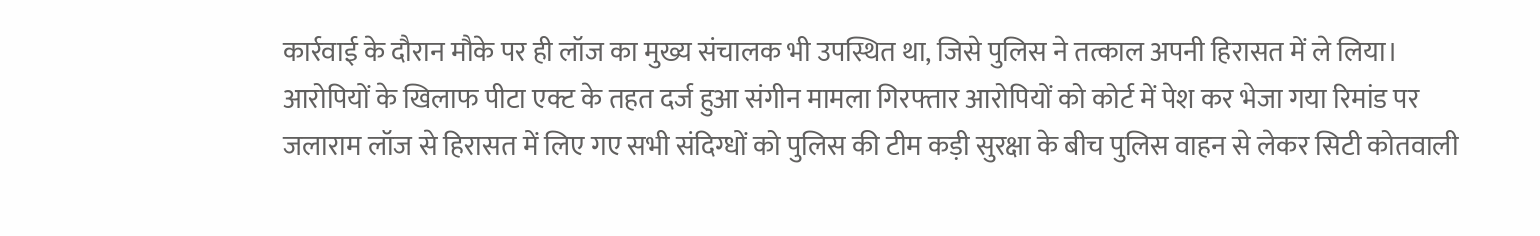कार्रवाई के दौरान मौके पर ही लॉज का मुख्य संचालक भी उपस्थित था, जिसे पुलिस ने तत्काल अपनी हिरासत में ले लिया।
आरोपियों के खिलाफ पीटा एक्ट के तहत दर्ज हुआ संगीन मामला गिरफ्तार आरोपियों को कोर्ट में पेश कर भेजा गया रिमांड पर
जलाराम लॉज से हिरासत में लिए गए सभी संदिग्धों को पुलिस की टीम कड़ी सुरक्षा के बीच पुलिस वाहन से लेकर सिटी कोतवाली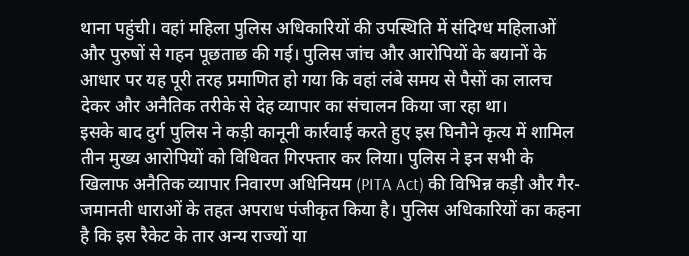थाना पहुंची। वहां महिला पुलिस अधिकारियों की उपस्थिति में संदिग्ध महिलाओं और पुरुषों से गहन पूछताछ की गई। पुलिस जांच और आरोपियों के बयानों के आधार पर यह पूरी तरह प्रमाणित हो गया कि वहां लंबे समय से पैसों का लालच देकर और अनैतिक तरीके से देह व्यापार का संचालन किया जा रहा था।
इसके बाद दुर्ग पुलिस ने कड़ी कानूनी कार्रवाई करते हुए इस घिनौने कृत्य में शामिल तीन मुख्य आरोपियों को विधिवत गिरफ्तार कर लिया। पुलिस ने इन सभी के खिलाफ अनैतिक व्यापार निवारण अधिनियम (PITA Act) की विभिन्न कड़ी और गैर-जमानती धाराओं के तहत अपराध पंजीकृत किया है। पुलिस अधिकारियों का कहना है कि इस रैकेट के तार अन्य राज्यों या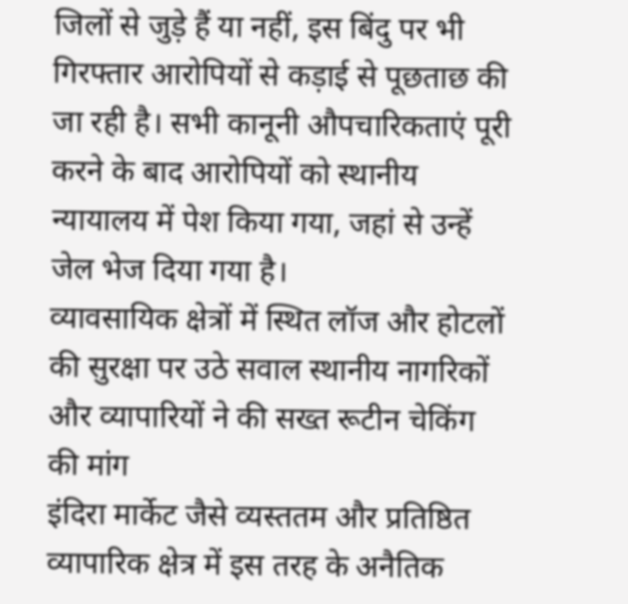जिलों से जुड़े हैं या नहीं, इस बिंदु पर भी गिरफ्तार आरोपियों से कड़ाई से पूछताछ की जा रही है। सभी कानूनी औपचारिकताएं पूरी करने के बाद आरोपियों को स्थानीय न्यायालय में पेश किया गया, जहां से उन्हें जेल भेज दिया गया है।
व्यावसायिक क्षेत्रों में स्थित लॉज और होटलों की सुरक्षा पर उठे सवाल स्थानीय नागरिकों और व्यापारियों ने की सख्त रूटीन चेकिंग की मांग
इंदिरा मार्केट जैसे व्यस्ततम और प्रतिष्ठित व्यापारिक क्षेत्र में इस तरह के अनैतिक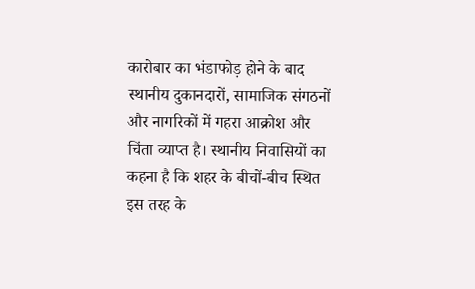कारोबार का भंडाफोड़ होने के बाद स्थानीय दुकानदारों, सामाजिक संगठनों और नागरिकों में गहरा आक्रोश और चिंता व्याप्त है। स्थानीय निवासियों का कहना है कि शहर के बीचों-बीच स्थित इस तरह के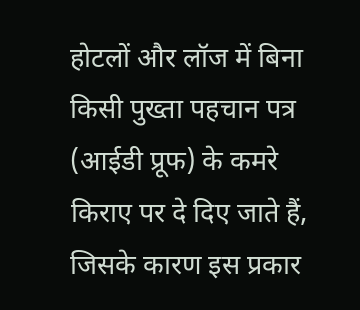होटलों और लॉज में बिना किसी पुख्ता पहचान पत्र (आईडी प्रूफ) के कमरे किराए पर दे दिए जाते हैं, जिसके कारण इस प्रकार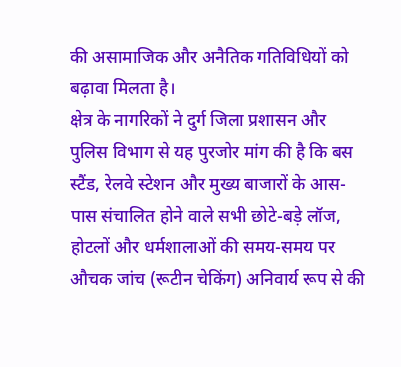की असामाजिक और अनैतिक गतिविधियों को बढ़ावा मिलता है।
क्षेत्र के नागरिकों ने दुर्ग जिला प्रशासन और पुलिस विभाग से यह पुरजोर मांग की है कि बस स्टैंड, रेलवे स्टेशन और मुख्य बाजारों के आस-पास संचालित होने वाले सभी छोटे-बड़े लॉज, होटलों और धर्मशालाओं की समय-समय पर औचक जांच (रूटीन चेकिंग) अनिवार्य रूप से की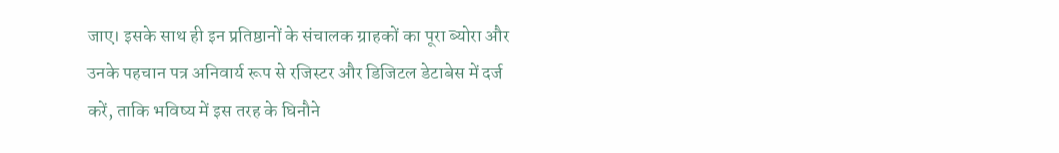जाए। इसके साथ ही इन प्रतिष्ठानों के संचालक ग्राहकों का पूरा ब्योरा और उनके पहचान पत्र अनिवार्य रूप से रजिस्टर और डिजिटल डेटाबेस में दर्ज करें, ताकि भविष्य में इस तरह के घिनौने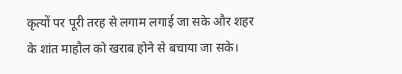कृत्यों पर पूरी तरह से लगाम लगाई जा सके और शहर के शांत माहौल को खराब होने से बचाया जा सके।